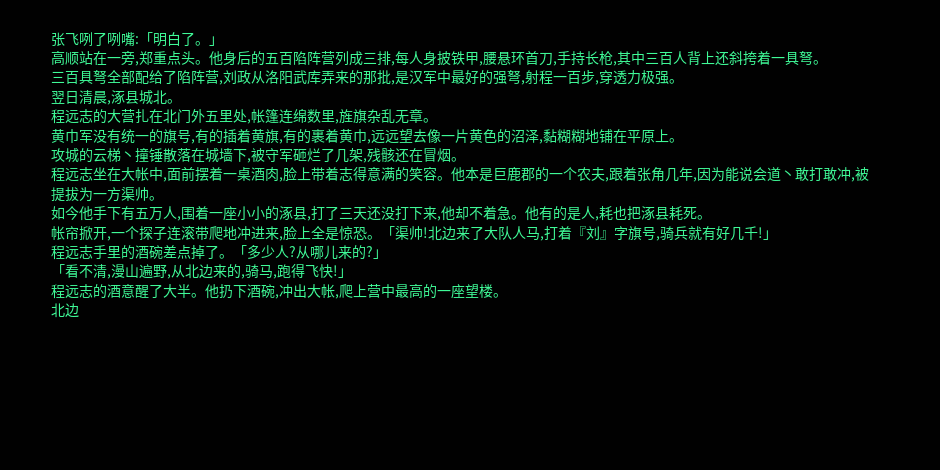张飞咧了咧嘴:「明白了。」
高顺站在一旁,郑重点头。他身后的五百陷阵营列成三排,每人身披铁甲,腰悬环首刀,手持长枪,其中三百人背上还斜挎着一具弩。
三百具弩全部配给了陷阵营,刘政从洛阳武库弄来的那批,是汉军中最好的强弩,射程一百步,穿透力极强。
翌日清晨,涿县城北。
程远志的大营扎在北门外五里处,帐篷连绵数里,旌旗杂乱无章。
黄巾军没有统一的旗号,有的插着黄旗,有的裹着黄巾,远远望去像一片黄色的沼泽,黏糊糊地铺在平原上。
攻城的云梯丶撞锤散落在城墙下,被守军砸烂了几架,残骸还在冒烟。
程远志坐在大帐中,面前摆着一桌酒肉,脸上带着志得意满的笑容。他本是巨鹿郡的一个农夫,跟着张角几年,因为能说会道丶敢打敢冲,被提拔为一方渠帅。
如今他手下有五万人,围着一座小小的涿县,打了三天还没打下来,他却不着急。他有的是人,耗也把涿县耗死。
帐帘掀开,一个探子连滚带爬地冲进来,脸上全是惊恐。「渠帅!北边来了大队人马,打着『刘』字旗号,骑兵就有好几千!」
程远志手里的酒碗差点掉了。「多少人?从哪儿来的?」
「看不清,漫山遍野,从北边来的,骑马,跑得飞快!」
程远志的酒意醒了大半。他扔下酒碗,冲出大帐,爬上营中最高的一座望楼。
北边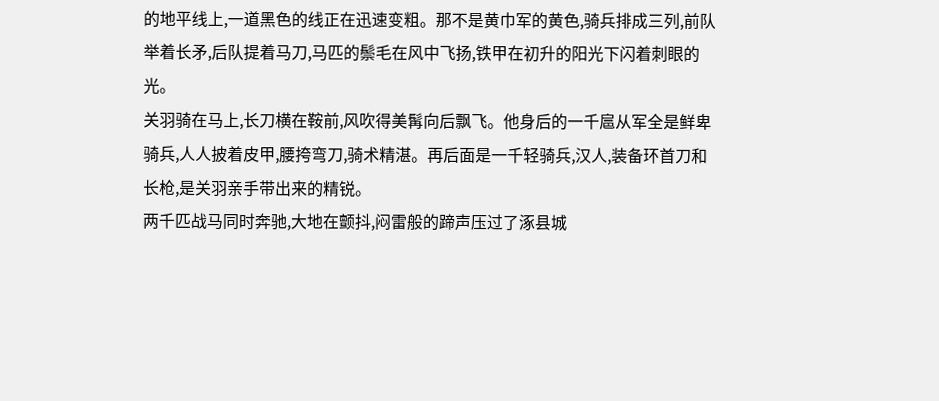的地平线上,一道黑色的线正在迅速变粗。那不是黄巾军的黄色,骑兵排成三列,前队举着长矛,后队提着马刀,马匹的鬃毛在风中飞扬,铁甲在初升的阳光下闪着刺眼的光。
关羽骑在马上,长刀横在鞍前,风吹得美髯向后飘飞。他身后的一千扈从军全是鲜卑骑兵,人人披着皮甲,腰挎弯刀,骑术精湛。再后面是一千轻骑兵,汉人,装备环首刀和长枪,是关羽亲手带出来的精锐。
两千匹战马同时奔驰,大地在颤抖,闷雷般的蹄声压过了涿县城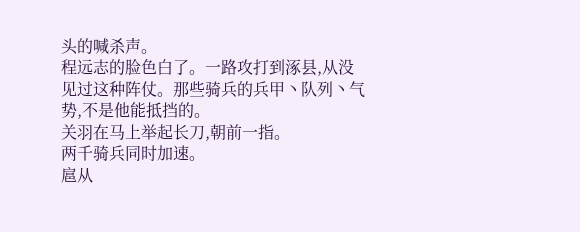头的喊杀声。
程远志的脸色白了。一路攻打到涿县,从没见过这种阵仗。那些骑兵的兵甲丶队列丶气势,不是他能抵挡的。
关羽在马上举起长刀,朝前一指。
两千骑兵同时加速。
扈从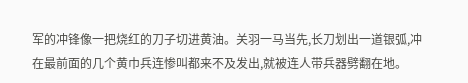军的冲锋像一把烧红的刀子切进黄油。关羽一马当先,长刀划出一道银弧,冲在最前面的几个黄巾兵连惨叫都来不及发出,就被连人带兵器劈翻在地。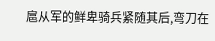扈从军的鲜卑骑兵紧随其后,弯刀在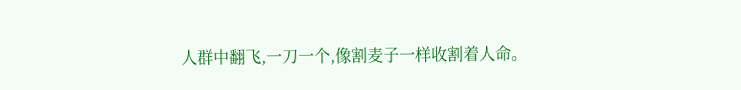人群中翻飞,一刀一个,像割麦子一样收割着人命。